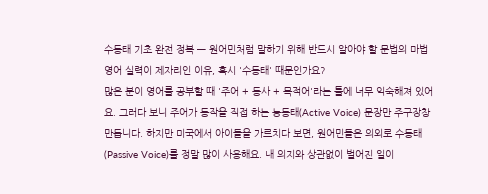수동태 기초 완전 정복 — 원어민처럼 말하기 위해 반드시 알아야 할 문법의 마법
영어 실력이 제자리인 이유, 혹시 '수동태' 때문인가요?
많은 분이 영어를 공부할 때 '주어 + 동사 + 목적어'라는 틀에 너무 익숙해져 있어요. 그러다 보니 주어가 동작을 직접 하는 능동태(Active Voice) 문장만 주구장창 만듭니다. 하지만 미국에서 아이들을 가르치다 보면, 원어민들은 의외로 수동태(Passive Voice)를 정말 많이 사용해요. 내 의지와 상관없이 벌어진 일이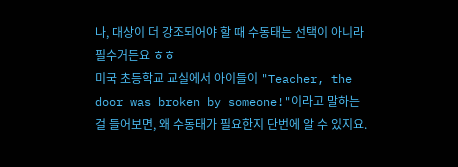나, 대상이 더 강조되어야 할 때 수동태는 선택이 아니라 필수거든요 ㅎㅎ
미국 초등학교 교실에서 아이들이 "Teacher, the door was broken by someone!"이라고 말하는 걸 들어보면, 왜 수동태가 필요한지 단번에 알 수 있지요.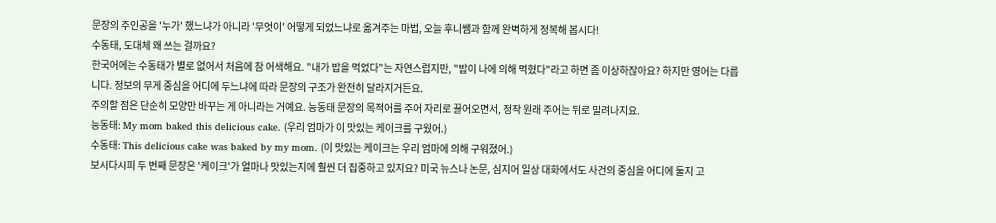문장의 주인공을 '누가' 했느냐가 아니라 '무엇이' 어떻게 되었느냐로 옮겨주는 마법, 오늘 후니쌤과 함께 완벽하게 정복해 봅시다!
수동태, 도대체 왜 쓰는 걸까요?
한국어에는 수동태가 별로 없어서 처음에 참 어색해요. "내가 밥을 먹었다"는 자연스럽지만, "밥이 나에 의해 먹혔다"라고 하면 좀 이상하잖아요? 하지만 영어는 다릅니다. 정보의 무게 중심을 어디에 두느냐에 따라 문장의 구조가 완전히 달라지거든요.
주의할 점은 단순히 모양만 바꾸는 게 아니라는 거예요. 능동태 문장의 목적어를 주어 자리로 끌어오면서, 정작 원래 주어는 뒤로 밀려나지요.
능동태: My mom baked this delicious cake. (우리 엄마가 이 맛있는 케이크를 구웠어.)
수동태: This delicious cake was baked by my mom. (이 맛있는 케이크는 우리 엄마에 의해 구워졌어.)
보시다시피 두 번째 문장은 '케이크'가 얼마나 맛있는지에 훨씬 더 집중하고 있지요? 미국 뉴스나 논문, 심지어 일상 대화에서도 사건의 중심을 어디에 둘지 고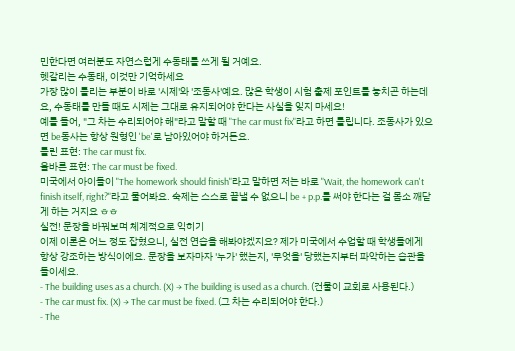민한다면 여러분도 자연스럽게 수동태를 쓰게 될 거예요.
헷갈리는 수동태, 이것만 기억하세요
가장 많이 틀리는 부분이 바로 '시제'와 '조동사'예요. 많은 학생이 시험 출제 포인트를 놓치곤 하는데요, 수동태를 만들 때도 시제는 그대로 유지되어야 한다는 사실을 잊지 마세요!
예를 들어, "그 차는 수리되어야 해"라고 말할 때 "The car must fix"라고 하면 틀립니다. 조동사가 있으면 be동사는 항상 원형인 'be'로 남아있어야 하거든요.
틀린 표현: The car must fix.
올바른 표현: The car must be fixed.
미국에서 아이들이 "The homework should finish"라고 말하면 저는 바로 "Wait, the homework can't finish itself, right?"라고 물어봐요. 숙제는 스스로 끝낼 수 없으니 be + p.p.를 써야 한다는 걸 몸소 깨닫게 하는 거지요 ㅎㅎ
실전! 문장을 바꿔보며 체계적으로 익히기
이제 이론은 어느 정도 잡혔으니, 실전 연습을 해봐야겠지요? 제가 미국에서 수업할 때 학생들에게 항상 강조하는 방식이에요. 문장을 보자마자 '누가' 했는지, '무엇을' 당했는지부터 파악하는 습관을 들이세요.
- The building uses as a church. (X) → The building is used as a church. (건물이 교회로 사용된다.)
- The car must fix. (X) → The car must be fixed. (그 차는 수리되어야 한다.)
- The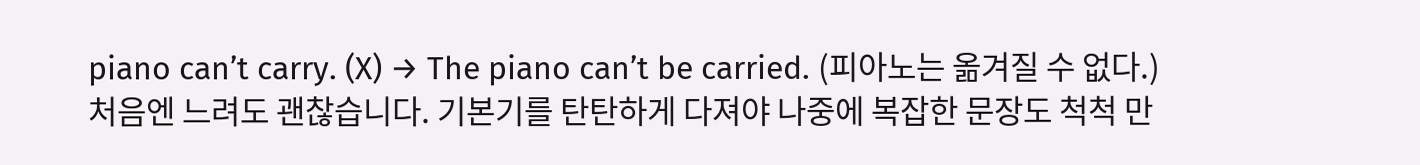piano can’t carry. (X) → The piano can’t be carried. (피아노는 옮겨질 수 없다.)
처음엔 느려도 괜찮습니다. 기본기를 탄탄하게 다져야 나중에 복잡한 문장도 척척 만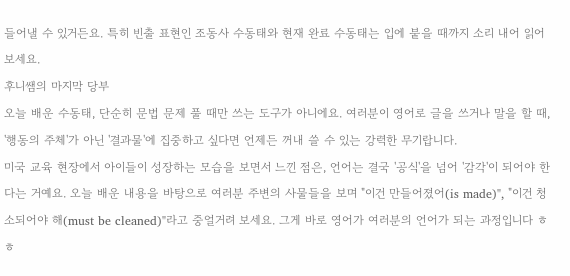들어낼 수 있거든요. 특히 빈출 표현인 조동사 수동태와 현재 완료 수동태는 입에 붙을 때까지 소리 내어 읽어보세요.
후니쌤의 마지막 당부
오늘 배운 수동태, 단순히 문법 문제 풀 때만 쓰는 도구가 아니에요. 여러분이 영어로 글을 쓰거나 말을 할 때, '행동의 주체'가 아닌 '결과물'에 집중하고 싶다면 언제든 꺼내 쓸 수 있는 강력한 무기랍니다.
미국 교육 현장에서 아이들이 성장하는 모습을 보면서 느낀 점은, 언어는 결국 '공식'을 넘어 '감각'이 되어야 한다는 거예요. 오늘 배운 내용을 바탕으로 여러분 주변의 사물들을 보며 "이건 만들어졌어(is made)", "이건 청소되어야 해(must be cleaned)"라고 중얼거려 보세요. 그게 바로 영어가 여러분의 언어가 되는 과정입니다 ㅎㅎ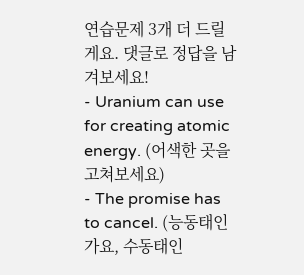연습문제 3개 더 드릴게요. 댓글로 정답을 남겨보세요!
- Uranium can use for creating atomic energy. (어색한 곳을 고쳐보세요)
- The promise has to cancel. (능동태인가요, 수동태인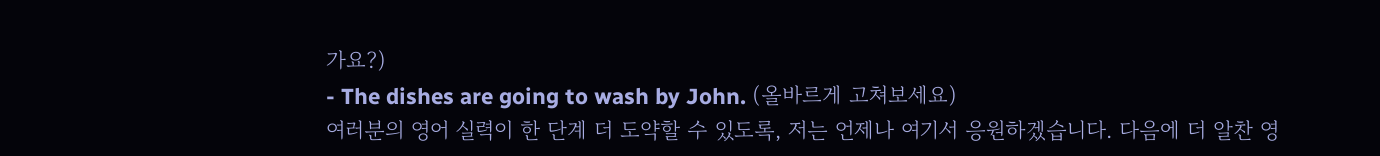가요?)
- The dishes are going to wash by John. (올바르게 고쳐보세요)
여러분의 영어 실력이 한 단계 더 도약할 수 있도록, 저는 언제나 여기서 응원하겠습니다. 다음에 더 알찬 영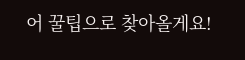어 꿀팁으로 찾아올게요!